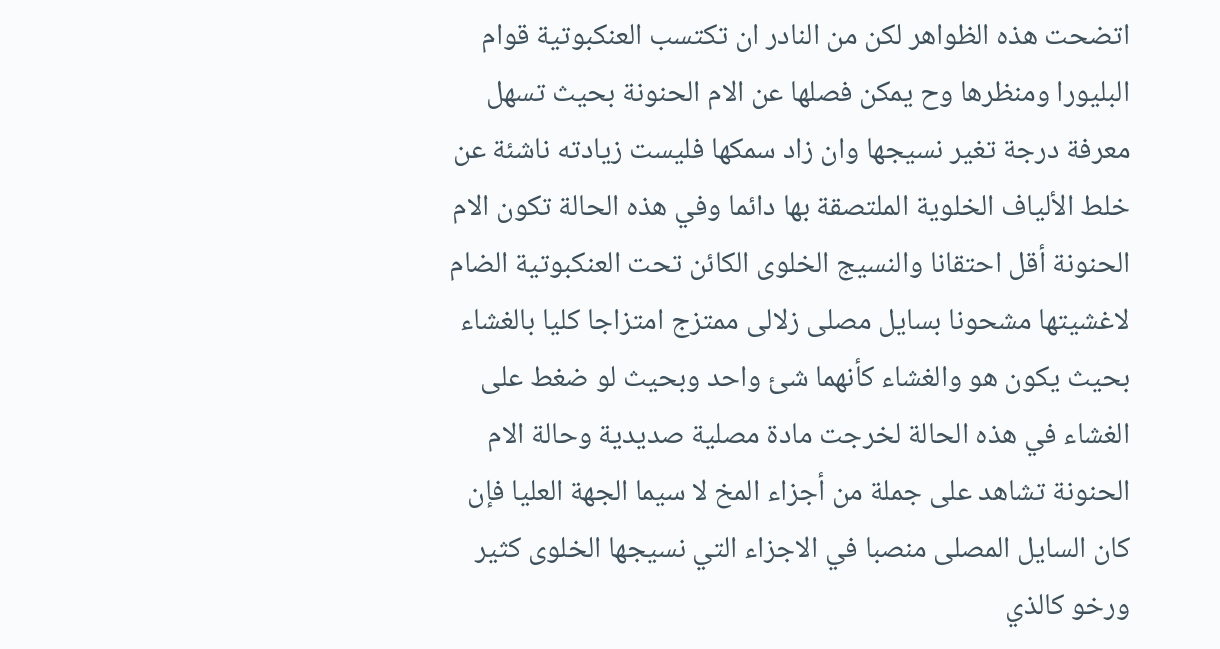اتضحت هذه الظواهر لكن من النادر ان تكتسب العنكبوتية قوام البليورا ومنظرها وح يمكن فصلها عن الام الحنونة بحيث تسهل معرفة درجة تغير نسيجها وان زاد سمكها فليست زيادته ناشئة عن خلط الألياف الخلوية الملتصقة بها دائما وفي هذه الحالة تكون الام الحنونة أقل احتقانا والنسيج الخلوى الكائن تحت العنكبوتية الضام لاغشيتها مشحونا بسايل مصلى زلالى ممتزج امتزاجا كليا بالغشاء بحيث يكون هو والغشاء كأنهما شئ واحد وبحيث لو ضغط على الغشاء في هذه الحالة لخرجت مادة مصلية صديدية وحالة الام الحنونة تشاهد على جملة من أجزاء المخ لا سيما الجهة العليا فإن كان السايل المصلى منصبا في الاجزاء التي نسيجها الخلوى كثير ورخو كالذي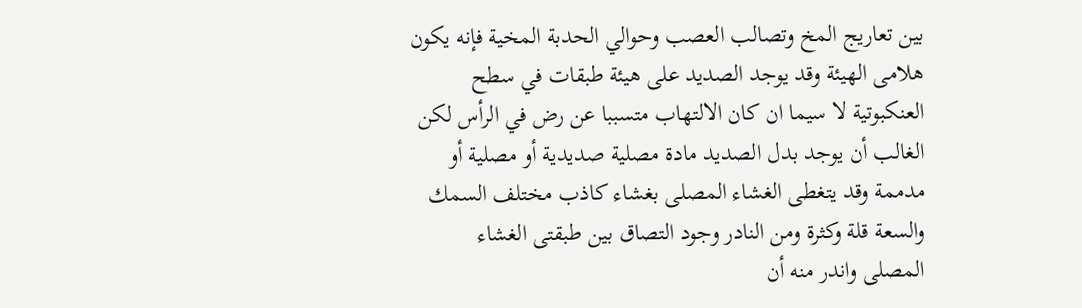بين تعاريج المخ وتصالب العصب وحوالي الحدبة المخية فإنه يكون هلامى الهيئة وقد يوجد الصديد على هيئة طبقات في سطح العنكبوتية لا سيما ان كان الالتهاب متسببا عن رض في الرأس لكن الغالب أن يوجد بدل الصديد مادة مصلية صديدية أو مصلية أو مدممة وقد يتغطى الغشاء المصلى بغشاء كاذب مختلف السمك والسعة قلة وكثرة ومن النادر وجود التصاق بين طبقتى الغشاء المصلى واندر منه أن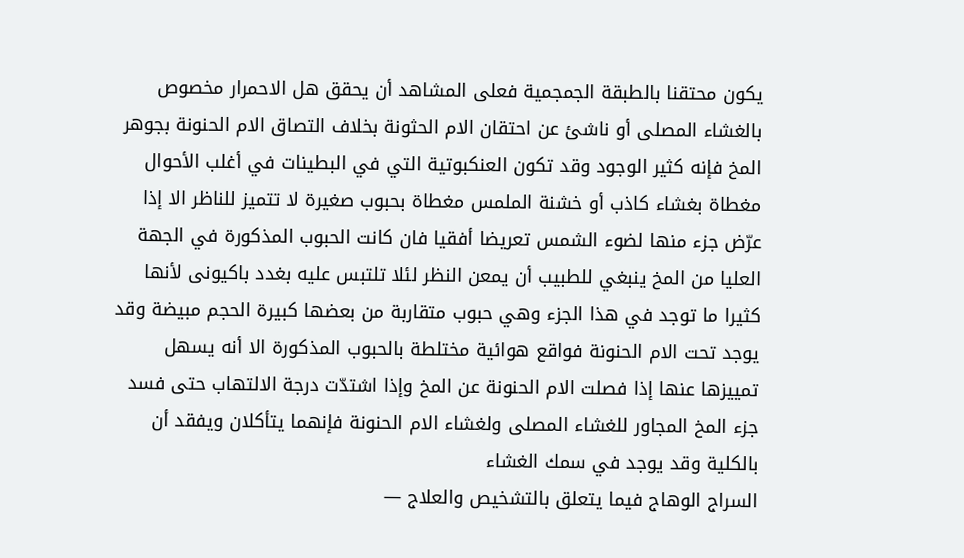يكون محتقنا بالطبقة الجمجمية فعلى المشاهد أن يحقق هل الاحمرار مخصوص بالغشاء المصلى أو ناشئ عن احتقان الام الحثونة بخلاف التصاق الام الحنونة بجوهر المخ فإنه كثير الوجود وقد تكون العنكبوتية التي في البطينات في أغلب الأحوال مغطاة بغشاء كاذب أو خشنة الملمس مغطاة بحبوب صغيرة لا تتميز للناظر الا إذا عرّض جزء منها لضوء الشمس تعريضا أفقيا فان كانت الحبوب المذكورة في الجهة العليا من المخ ينبغي للطبيب أن يمعن النظر لئلا تلتبس عليه بغدد باكيونى لأنها كثيرا ما توجد في هذا الجزء وهي حبوب متقاربة من بعضها كبيرة الحجم مبيضة وقد يوجد تحت الام الحنونة فواقع هوائية مختلطة بالحبوب المذكورة الا أنه يسهل تمييزها عنها إذا فصلت الام الحنونة عن المخ وإذا اشتدّت درجة الالتهاب حتى فسد جزء المخ المجاور للغشاء المصلى ولغشاء الام الحنونة فإنهما يتأكلان ويفقد أن بالكلية وقد يوجد في سمك الغشاء
السراج الوهاج فيما يتعلق بالتشخيص والعلاج —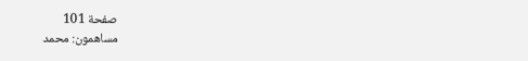صفحة 101
مساهمون: محمد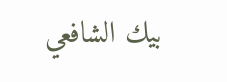بيك الشافعي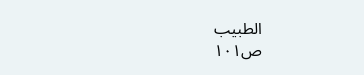الطبيب
ص١٠١